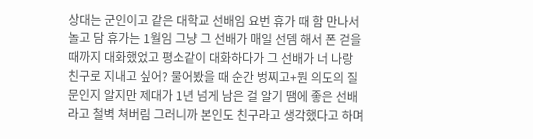상대는 군인이고 같은 대학교 선배임 요번 휴가 때 함 만나서 놀고 담 휴가는 1월임 그냥 그 선배가 매일 선뎀 해서 폰 걷을 때까지 대화했었고 평소같이 대화하다가 그 선배가 너 나랑 친구로 지내고 싶어? 물어봤을 때 순간 벙찌고+뭔 의도의 질문인지 알지만 제대가 1년 넘게 남은 걸 알기 땜에 좋은 선배라고 철벽 쳐버림 그러니까 본인도 친구라고 생각했다고 하며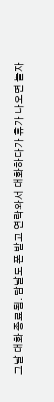그날 대화 종료됨. 담날도 폰 받고 연락와서 대화하다가 휴가 나오면 놀자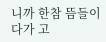니까 한참 뜸들이다가 고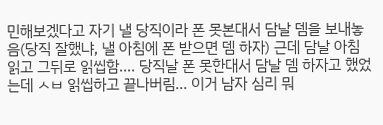민해보겠다고 자기 낼 당직이라 폰 못본대서 담날 뎀을 보내놓음(당직 잘했냐, 낼 아침에 폰 받으면 뎀 하자) 근데 담날 아침 읽고 그뒤로 읽씹함.... 당직날 폰 못한대서 담날 뎀 하자고 했었는데 ㅅㅂ 읽씹하고 끝나버림... 이거 남자 심리 뭐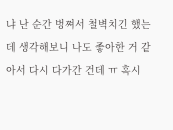냐 난 순간 벙쪄서 철벽치긴 했는데 생각해보니 나도 좋아한 거 같아서 다시 다가간 건데 ㅠ 혹시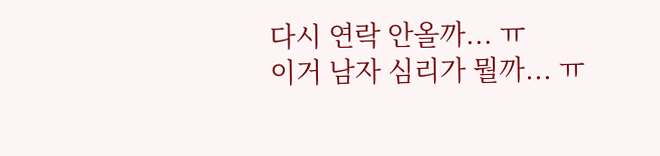다시 연락 안올까... ㅠ
이거 남자 심리가 뭘까... ㅠ